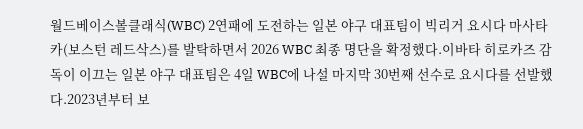월드베이스볼클래식(WBC) 2연패에 도전하는 일본 야구 대표팀이 빅리거 요시다 마사타카(보스턴 레드삭스)를 발탁하면서 2026 WBC 최종 명단을 확정했다.이바타 히로카즈 감독이 이끄는 일본 야구 대표팀은 4일 WBC에 나설 마지막 30번째 선수로 요시다를 선발했다.2023년부터 보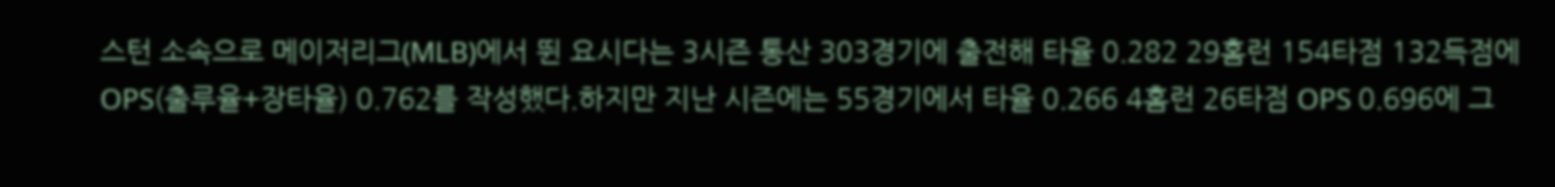스턴 소속으로 메이저리그(MLB)에서 뛴 요시다는 3시즌 통산 303경기에 출전해 타율 0.282 29홈런 154타점 132득점에 OPS(출루율+장타율) 0.762를 작성했다.하지만 지난 시즌에는 55경기에서 타율 0.266 4홈런 26타점 OPS 0.696에 그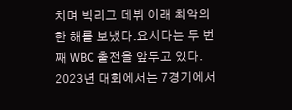치며 빅리그 데뷔 이래 최악의 한 해를 보냈다.요시다는 두 번째 WBC 출전을 앞두고 있다. 2023년 대회에서는 7경기에서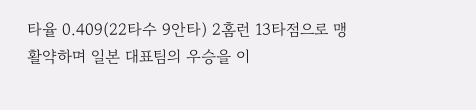타율 0.409(22타수 9안타) 2홈런 13타점으로 맹활약하며 일본 대표팀의 우승을 이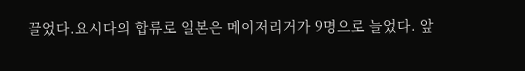끌었다.요시다의 합류로 일본은 메이저리거가 9명으로 늘었다. 앞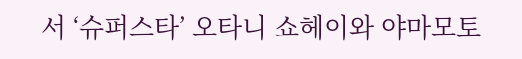서 ‘슈퍼스타’ 오타니 쇼헤이와 야마모토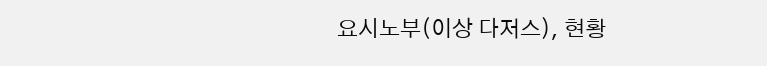요시노부(이상 다저스), 현황